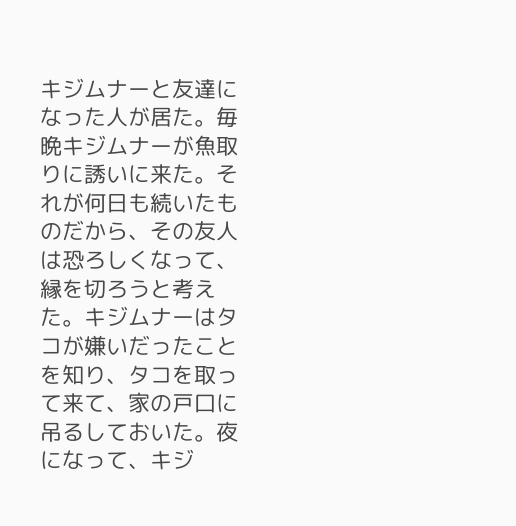キジムナーと友達になった人が居た。毎晩キジムナーが魚取りに誘いに来た。それが何日も続いたものだから、その友人は恐ろしくなって、縁を切ろうと考えた。キジムナーはタコが嫌いだったことを知り、タコを取って来て、家の戸口に吊るしておいた。夜になって、キジ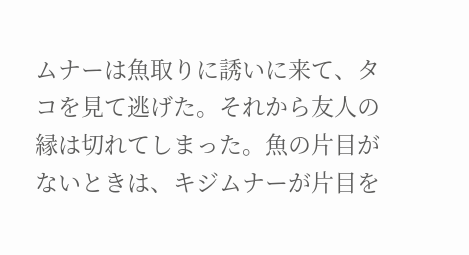ムナーは魚取りに誘いに来て、タコを見て逃げた。それから友人の縁は切れてしまった。魚の片目がないときは、キジムナーが片目を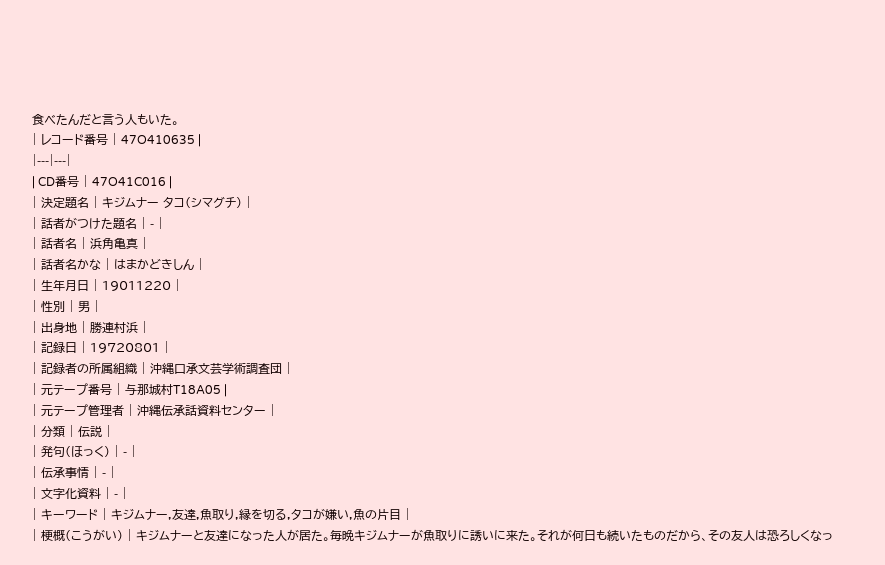食べたんだと言う人もいた。
| レコード番号 | 47O410635 |
|---|---|
| CD番号 | 47O41C016 |
| 決定題名 | キジムナー タコ(シマグチ) |
| 話者がつけた題名 | - |
| 話者名 | 浜角亀真 |
| 話者名かな | はまかどきしん |
| 生年月日 | 19011220 |
| 性別 | 男 |
| 出身地 | 勝連村浜 |
| 記録日 | 19720801 |
| 記録者の所属組織 | 沖縄口承文芸学術調査団 |
| 元テープ番号 | 与那城村T18A05 |
| 元テープ管理者 | 沖縄伝承話資料センター |
| 分類 | 伝説 |
| 発句(ほっく) | - |
| 伝承事情 | - |
| 文字化資料 | - |
| キーワード | キジムナー,友達,魚取り,縁を切る,タコが嫌い,魚の片目 |
| 梗概(こうがい) | キジムナーと友達になった人が居た。毎晩キジムナーが魚取りに誘いに来た。それが何日も続いたものだから、その友人は恐ろしくなっ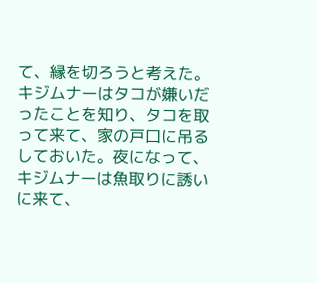て、縁を切ろうと考えた。キジムナーはタコが嫌いだったことを知り、タコを取って来て、家の戸口に吊るしておいた。夜になって、キジムナーは魚取りに誘いに来て、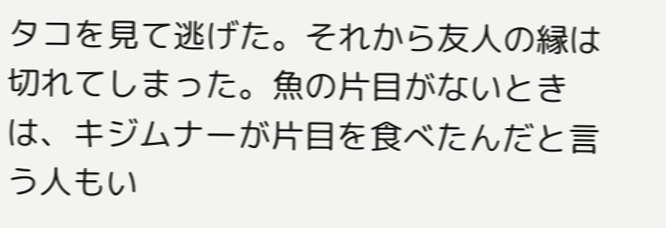タコを見て逃げた。それから友人の縁は切れてしまった。魚の片目がないときは、キジムナーが片目を食べたんだと言う人もい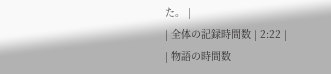た。 |
| 全体の記録時間数 | 2:22 |
| 物語の時間数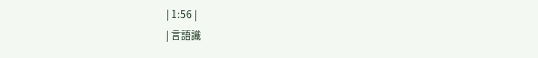| 1:56 |
| 言語識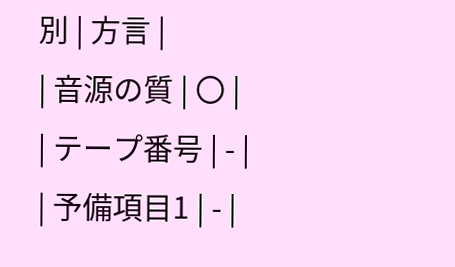別 | 方言 |
| 音源の質 | 〇 |
| テープ番号 | - |
| 予備項目1 | - |